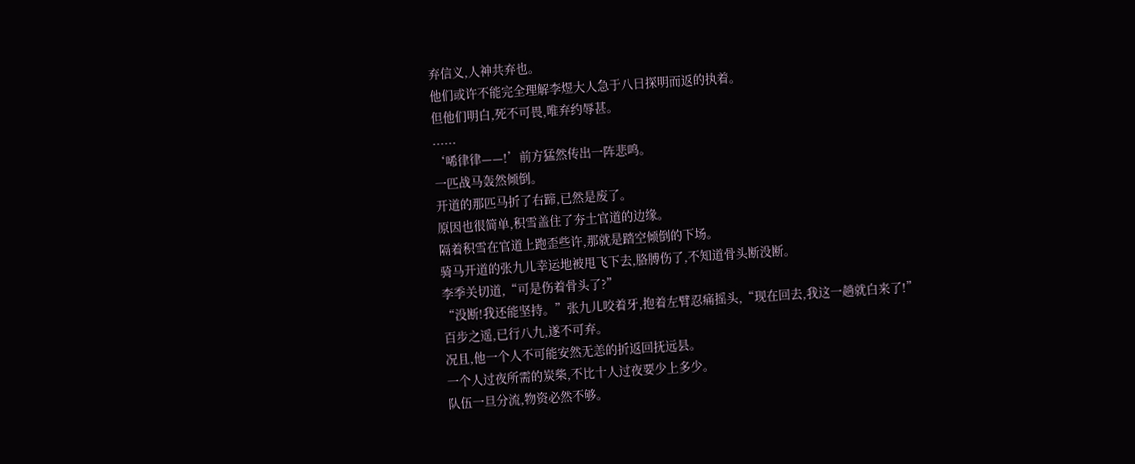弃信义,人神共弃也。
他们或许不能完全理解李煜大人急于八日探明而返的执着。
但他们明白,死不可畏,唯弃约辱甚。
......
‘唏律律——!’前方猛然传出一阵悲鸣。
一匹战马轰然倾倒。
开道的那匹马折了右蹄,已然是废了。
原因也很简单,积雪盖住了夯土官道的边缘。
隔着积雪在官道上跑歪些许,那就是踏空倾倒的下场。
骑马开道的张九儿幸运地被甩飞下去,胳膊伤了,不知道骨头断没断。
李季关切道,“可是伤着骨头了?”
“没断!我还能坚持。”张九儿咬着牙,抱着左臂忍痛摇头,“现在回去,我这一趟就白来了!”
百步之遥,已行八九,遂不可弃。
况且,他一个人不可能安然无恙的折返回抚远县。
一个人过夜所需的炭柴,不比十人过夜要少上多少。
队伍一旦分流,物资必然不够。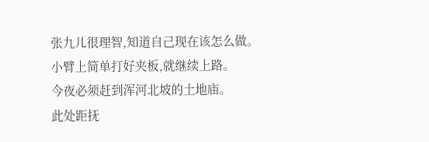张九儿很理智,知道自己现在该怎么做。
小臂上简单打好夹板,就继续上路。
今夜必须赶到浑河北坡的土地庙。
此处距抚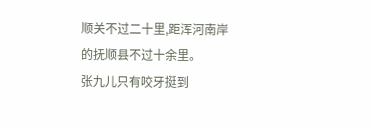顺关不过二十里,距浑河南岸的抚顺县不过十余里。
张九儿只有咬牙挺到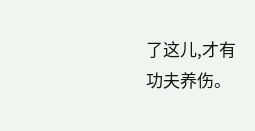了这儿,才有功夫养伤。